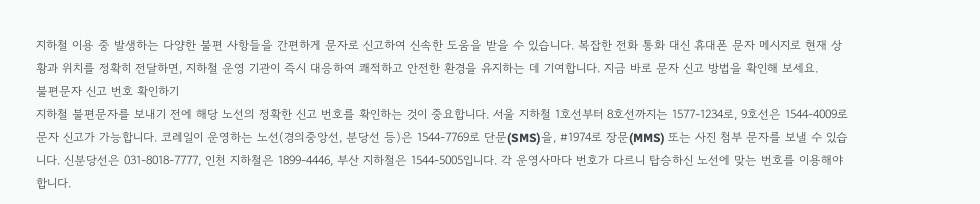지하철 이용 중 발생하는 다양한 불편 사항들을 간편하게 문자로 신고하여 신속한 도움을 받을 수 있습니다. 복잡한 전화 통화 대신 휴대폰 문자 메시지로 현재 상황과 위치를 정확히 전달하면, 지하철 운영 기관이 즉시 대응하여 쾌적하고 안전한 환경을 유지하는 데 기여합니다. 지금 바로 문자 신고 방법을 확인해 보세요.
불편문자 신고 번호 확인하기
지하철 불편문자를 보내기 전에 해당 노선의 정확한 신고 번호를 확인하는 것이 중요합니다. 서울 지하철 1호선부터 8호선까지는 1577-1234로, 9호선은 1544-4009로 문자 신고가 가능합니다. 코레일이 운영하는 노선(경의중앙선, 분당선 등)은 1544-7769로 단문(SMS)을, #1974로 장문(MMS) 또는 사진 첨부 문자를 보낼 수 있습니다. 신분당선은 031-8018-7777, 인천 지하철은 1899-4446, 부산 지하철은 1544-5005입니다. 각 운영사마다 번호가 다르니 탑승하신 노선에 맞는 번호를 이용해야 합니다.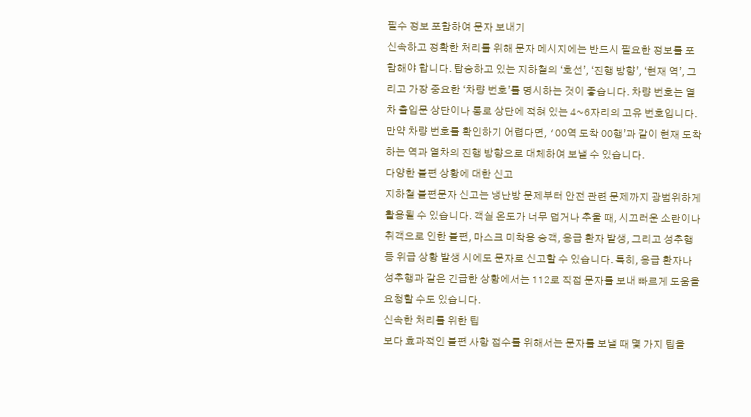필수 정보 포함하여 문자 보내기
신속하고 정확한 처리를 위해 문자 메시지에는 반드시 필요한 정보를 포함해야 합니다. 탑승하고 있는 지하철의 ‘호선’, ‘진행 방향’, ‘현재 역’, 그리고 가장 중요한 ‘차량 번호’를 명시하는 것이 좋습니다. 차량 번호는 열차 출입문 상단이나 통로 상단에 적혀 있는 4~6자리의 고유 번호입니다. 만약 차량 번호를 확인하기 어렵다면, ‘OO역 도착 OO행’과 같이 현재 도착하는 역과 열차의 진행 방향으로 대체하여 보낼 수 있습니다.
다양한 불편 상황에 대한 신고
지하철 불편문자 신고는 냉난방 문제부터 안전 관련 문제까지 광범위하게 활용될 수 있습니다. 객실 온도가 너무 덥거나 추울 때, 시끄러운 소란이나 취객으로 인한 불편, 마스크 미착용 승객, 응급 환자 발생, 그리고 성추행 등 위급 상황 발생 시에도 문자로 신고할 수 있습니다. 특히, 응급 환자나 성추행과 같은 긴급한 상황에서는 112로 직접 문자를 보내 빠르게 도움을 요청할 수도 있습니다.
신속한 처리를 위한 팁
보다 효과적인 불편 사항 접수를 위해서는 문자를 보낼 때 몇 가지 팁을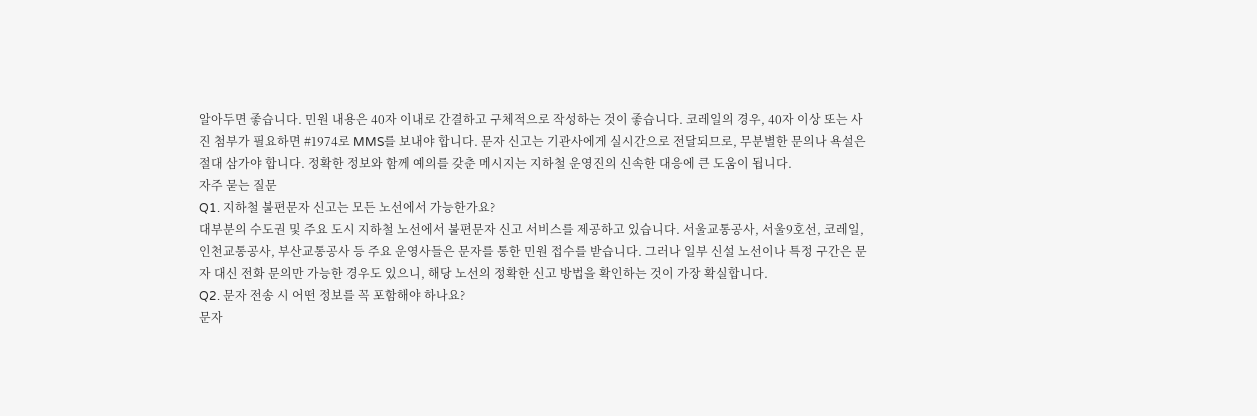알아두면 좋습니다. 민원 내용은 40자 이내로 간결하고 구체적으로 작성하는 것이 좋습니다. 코레일의 경우, 40자 이상 또는 사진 첨부가 필요하면 #1974로 MMS를 보내야 합니다. 문자 신고는 기관사에게 실시간으로 전달되므로, 무분별한 문의나 욕설은 절대 삼가야 합니다. 정확한 정보와 함께 예의를 갖춘 메시지는 지하철 운영진의 신속한 대응에 큰 도움이 됩니다.
자주 묻는 질문
Q1. 지하철 불편문자 신고는 모든 노선에서 가능한가요?
대부분의 수도권 및 주요 도시 지하철 노선에서 불편문자 신고 서비스를 제공하고 있습니다. 서울교통공사, 서울9호선, 코레일, 인천교통공사, 부산교통공사 등 주요 운영사들은 문자를 통한 민원 접수를 받습니다. 그러나 일부 신설 노선이나 특정 구간은 문자 대신 전화 문의만 가능한 경우도 있으니, 해당 노선의 정확한 신고 방법을 확인하는 것이 가장 확실합니다.
Q2. 문자 전송 시 어떤 정보를 꼭 포함해야 하나요?
문자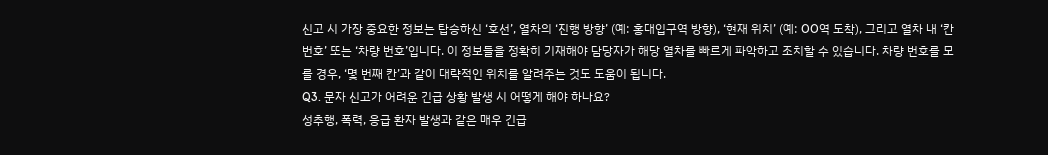신고 시 가장 중요한 정보는 탑승하신 ‘호선’, 열차의 ‘진행 방향’ (예: 홍대입구역 방향), ‘현재 위치’ (예: OO역 도착), 그리고 열차 내 ‘칸 번호’ 또는 ‘차량 번호’입니다. 이 정보들을 정확히 기재해야 담당자가 해당 열차를 빠르게 파악하고 조치할 수 있습니다. 차량 번호를 모를 경우, ‘몇 번째 칸’과 같이 대략적인 위치를 알려주는 것도 도움이 됩니다.
Q3. 문자 신고가 어려운 긴급 상황 발생 시 어떻게 해야 하나요?
성추행, 폭력, 응급 환자 발생과 같은 매우 긴급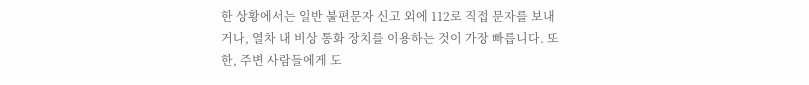한 상황에서는 일반 불편문자 신고 외에 112로 직접 문자를 보내거나, 열차 내 비상 통화 장치를 이용하는 것이 가장 빠릅니다. 또한, 주변 사람들에게 도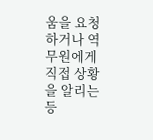움을 요청하거나 역무원에게 직접 상황을 알리는 등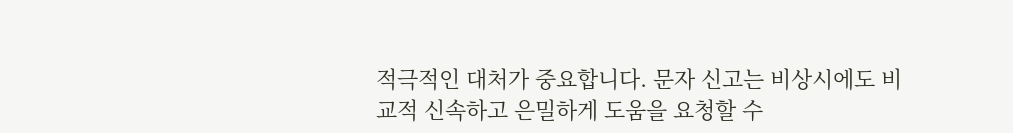적극적인 대처가 중요합니다. 문자 신고는 비상시에도 비교적 신속하고 은밀하게 도움을 요청할 수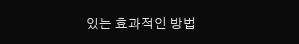있는 효과적인 방법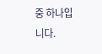중 하나입니다.